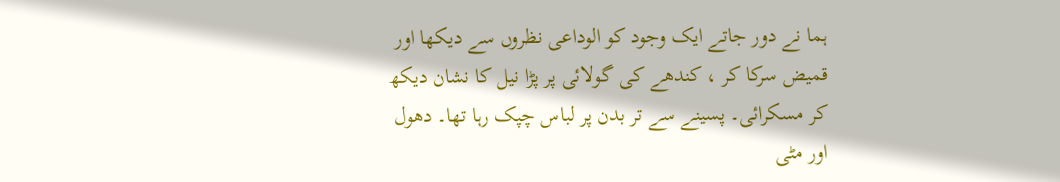ہما نے دور جاتے ایک وجود کو الوداعی نظروں سے دیکھا اور قمیض سرکا کر ، کندھے کی گولائی پر پڑا نیل کا نشان دیکھ کر مسکرائی۔ پسینے سے تر بدن پر لباس چپک رہا تھا۔ دھول اور مٹی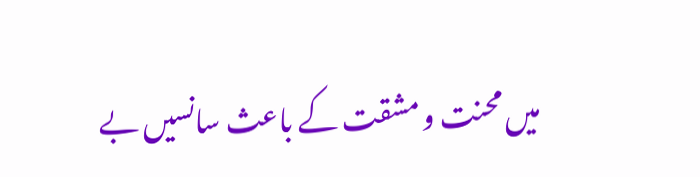میں محنت و مشقت کے باعث سانسیں بے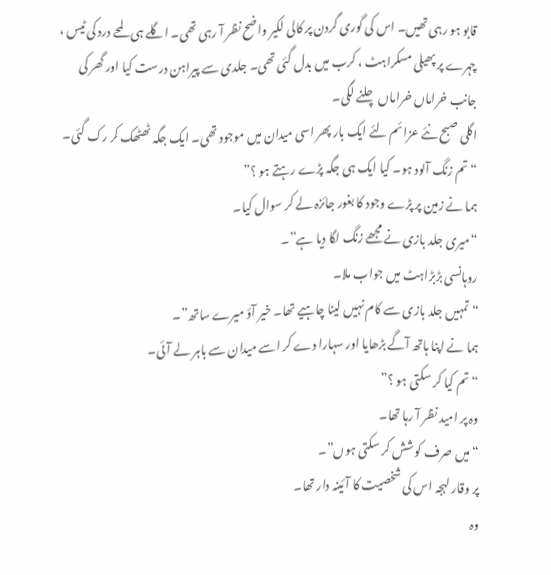قابو ہو رہی تھیں۔ اس کی گوری گردن پر کالی لکیر واضح نظر آ رہی تھی۔ اگلے ہی لمحے درد کی ٹیس ، چہرے پر پھیلی مسکراہٹ ، کرب میں بدل گئی تھی۔ جلدی سے پیراہن درست کیا اور گھر کی جانب خراماں خراماں چلنے لگی۔
اگلی صبح نئے عزائم لئے ایک بار پھر اسی میدان میں موجود تھی۔ ایک جگہ ٹھٹھک کر رک گئی۔
“تم زنگ آلود ہو۔ کیا ایک ہی جگہ پڑے رہتے ہو ؟”
ہما نے زمین پر پڑے وجود کا بغور جائزہ لے کر سوال کیا۔
“میری جلد بازی نے مجھے زنگ لگا دیا ہے”۔
روہانسی بڑبڑاہٹ میں جواب ملا۔
“تمہیں جلد بازی سے کام نہیں لینا چاہیے تھا۔ خیر آؤ میرے ساتھ”۔
ہما نے اپنا ہاتھ آگے بڑھایا اور سہارا دے کر اسے میدان سے باہر لے آئی۔
“تم کیا کر سکتی ہو ؟”
وہ پر امید نظر آ رہا تھا۔
“میں صرف کوشش کر سکتی ہوں”۔
پر وقار لہجہ اس کی شخصیت کا آئینہ دار تھا۔
وہ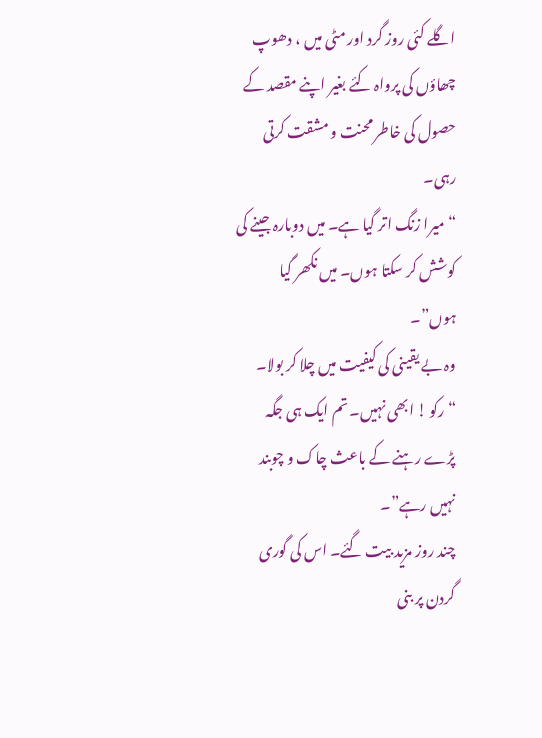اگلے کئی روز گرد اور مٹی میں ، دھوپ چھاؤں کی پرواہ کئے بغیر اپنے مقصد کے حصول کی خاطر محنت و مشقت کرتی رہی۔
“میرا زنگ اتر گیا ہے۔ میں دوبارہ جینے کی کوشش کر سکتا ہوں۔ میں نکھر گیا ہوں”۔
وہ بے یقینی کی کیفیت میں چلا کر بولا۔
“رکو ! ابھی نہیں۔ تم ایک ہی جگہ پڑے رہنے کے باعث چاک و چوبند نہیں رہے”۔
چند روز مزید بیت گئے۔ اس کی گوری گردن پر بنی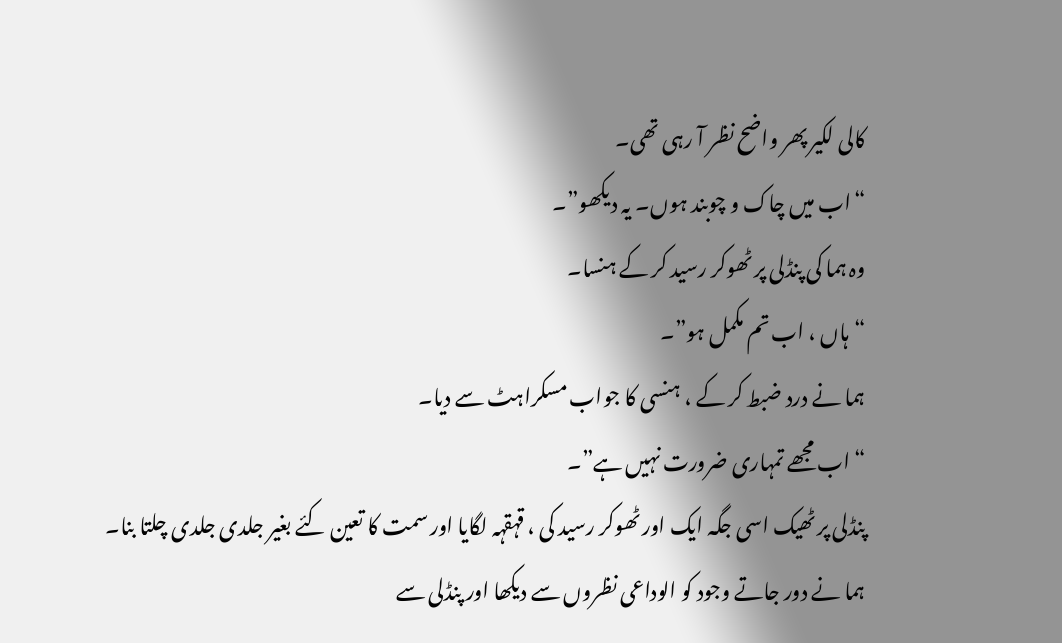کالی لکیر پھر واضح نظر آ رہی تھی۔
“اب میں چاک و چوبند ہوں۔ یہ دیکھو”۔
وہ ہما کی پنڈلی پر ٹھوکر رسید کر کے ہنسا۔
“ہاں ، اب تم مکمل ہو”۔
ہما نے درد ضبط کر کے ، ہنسی کا جواب مسکراہٹ سے دیا۔
“اب مجھے تمہاری ضرورت نہیں ہے”۔
پنڈلی پر ٹھیک اسی جگہ ایک اور ٹھوکر رسید کی ، قہقہہ لگایا اور سمت کا تعین کئے بغیر جلدی جلدی چلتا بنا۔
ہما نے دور جاتے وجود کو الوداعی نظروں سے دیکھا اور پنڈلی سے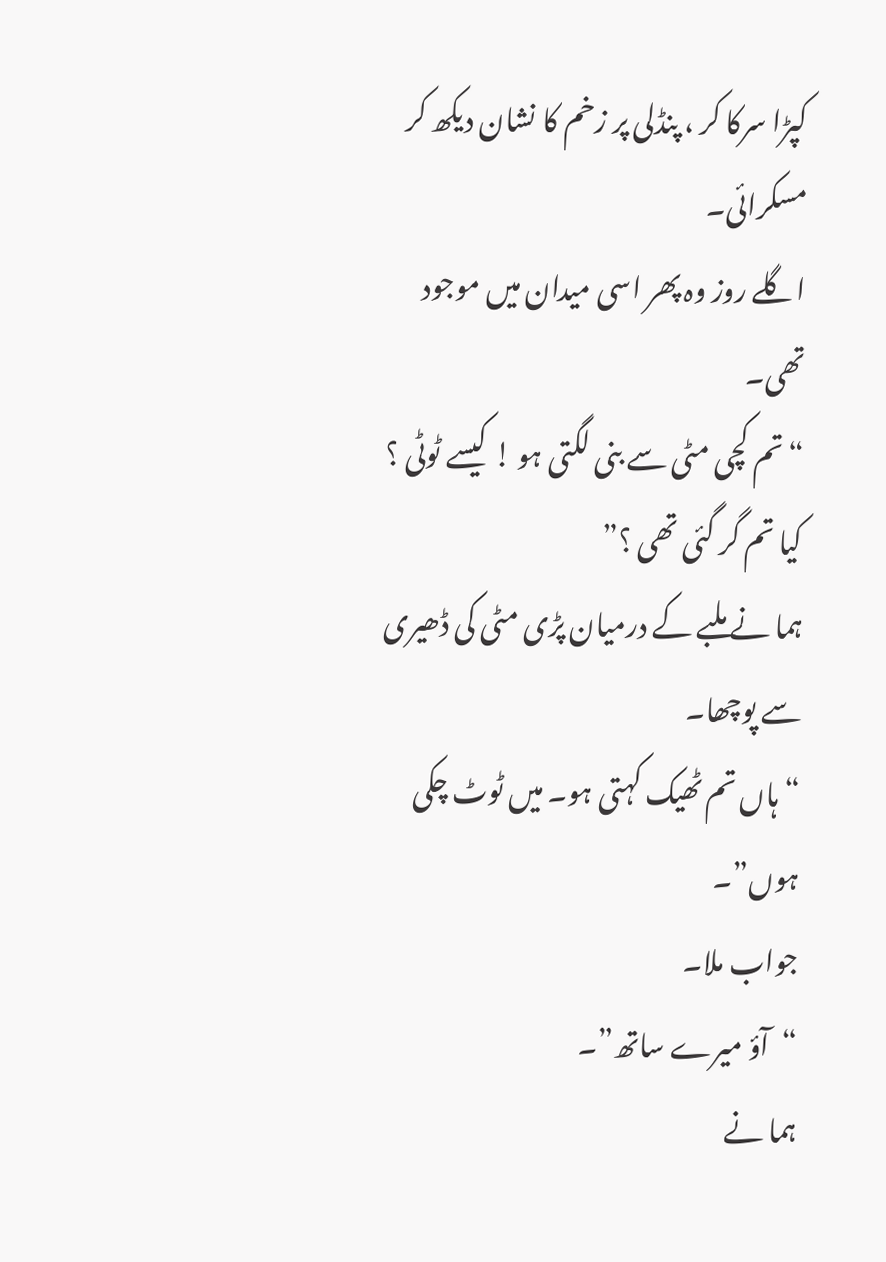کپڑا سرکا کر ، پنڈلی پر زخم کا نشان دیکھ کر مسکرائی۔
اگلے روز وہ پھر اسی میدان میں موجود تھی۔
“تم کچی مٹی سے بنی لگتی ہو ! کیسے ٹوٹی ؟ کیا تم گر گئی تھی ؟”
ہما نے ملبے کے درمیان پڑی مٹی کی ڈھیری سے پوچھا۔
“ہاں تم ٹھیک کہتی ہو۔ میں ٹوٹ چکی ہوں”۔
جواب ملا۔
“آؤ میرے ساتھ”۔
ہما نے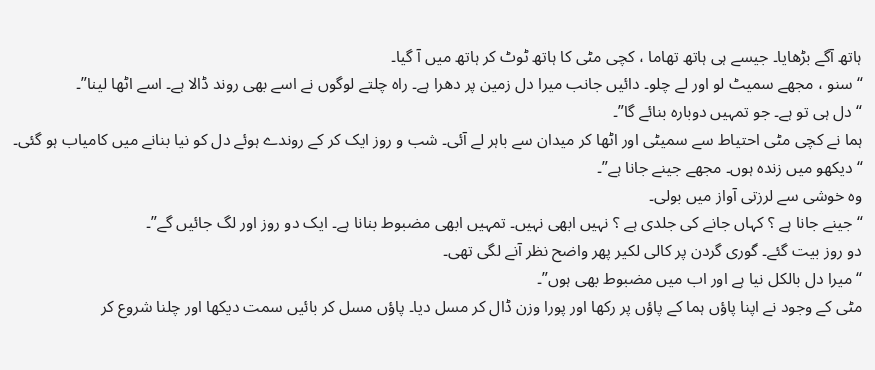ہاتھ آگے بڑھایا۔ جیسے ہی ہاتھ تھاما ، کچی مٹی کا ہاتھ ٹوٹ کر ہاتھ میں آ گیا۔
“سنو ، مجھے سمیٹ لو اور لے چلو۔ دائیں جانب میرا دل زمین پر دھرا ہے۔ راہ چلتے لوگوں نے اسے بھی روند ڈالا ہے۔ اسے اٹھا لینا”۔
“دل ہی تو ہے۔ جو تمہیں دوبارہ بنائے گا”۔
ہما نے کچی مٹی احتیاط سے سمیٹی اور اٹھا کر میدان سے باہر لے آئی۔ شب و روز ایک کر کے روندے ہوئے دل کو نیا بنانے میں کامیاب ہو گئی۔
“دیکھو میں زندہ ہوں۔ مجھے جینے جانا ہے”۔
وہ خوشی سے لرزتی آواز میں بولی۔
“جینے جانا ہے ؟ کہاں جانے کی جلدی ہے ؟ نہیں ابھی نہیں۔ تمہیں ابھی مضبوط بنانا ہے۔ ایک دو روز اور لگ جائیں گے”۔
دو روز بیت گئے۔ گوری گردن پر کالی لکیر پھر واضح نظر آنے لگی تھی۔
“میرا دل بالکل نیا ہے اور اب میں مضبوط بھی ہوں”۔
مٹی کے وجود نے اپنا پاؤں ہما کے پاؤں پر رکھا اور پورا وزن ڈال کر مسل دیا۔ پاؤں مسل کر بائیں سمت دیکھا اور چلنا شروع کر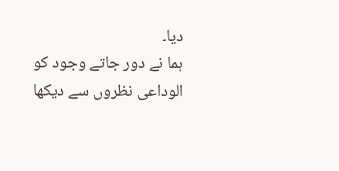دیا۔
ہما نے دور جاتے وجود کو الوداعی نظروں سے دیکھا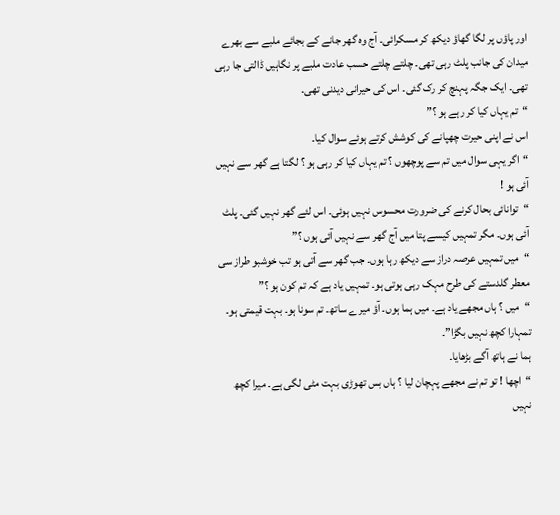اور پاؤں پر لگا گھاؤ دیکھ کر مسکرائی۔ آج وہ گھر جانے کے بجائے ملبے سے بھرے میدان کی جانب پلٹ رہی تھی۔ چلتے چلتے حسب عادت ملبے پر نگاہیں ڈالتی جا رہی تھی۔ ایک جگہ پہنچ کر رک گئی۔ اس کی حیرانی دیدنی تھی۔
“تم یہاں کیا کر رہے ہو ؟”
اس نے اپنی حیرت چھپانے کی کوشش کرتے ہوئے سوال کیا۔
“اگر یہی سوال میں تم سے پوچھوں ؟ تم یہاں کیا کر رہی ہو ؟ لگتا ہے گھر سے نہیں آئی ہو !
“توانائی بحال کرنے کی ضرورت محسوس نہیں ہوئی۔ اس لئے گھر نہیں گئی۔ پلٹ آئی ہوں۔ مگر تمہیں کیسے پتا میں آج گھر سے نہیں آئی ہوں ؟”
“میں تمہیں عرصہ دراز سے دیکھ رہا ہوں۔ جب گھر سے آتی ہو تب خوشبو طراز سی معطر گلدستے کی طرح مہک رہی ہوتی ہو۔ تمہیں یاد ہے کہ تم کون ہو ؟”
“میں ؟ ہاں مجھے یاد ہے۔ میں ہما ہوں۔ آؤ میرے ساتھ۔ تم سونا ہو۔ بہت قیمتی ہو۔ تمہارا کچھ نہیں بگڑا”۔
ہما نے ہاتھ آگے بڑھایا۔
“اچھا ! تو تم نے مجھے پہچان لیا ؟ ہاں بس تھوڑی بہت مٹی لگی ہے۔ میرا کچھ نہیں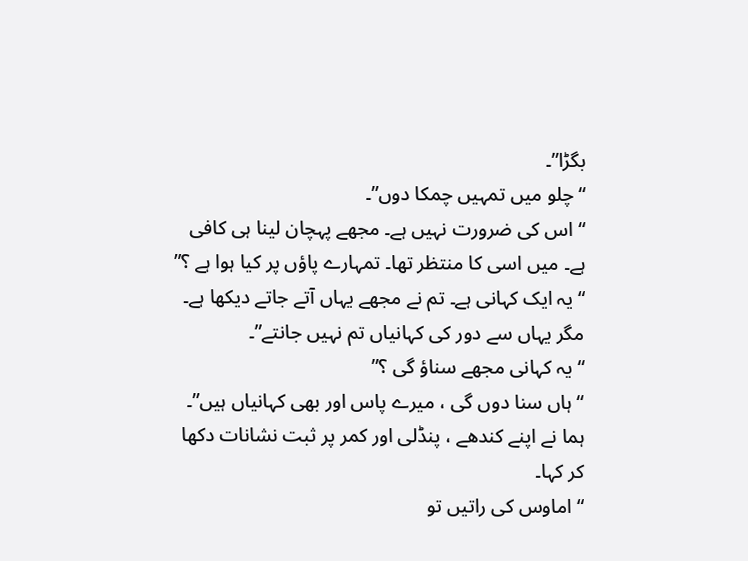بگڑا”۔
“چلو میں تمہیں چمکا دوں”۔
“اس کی ضرورت نہیں ہے۔ مجھے پہچان لینا ہی کافی ہے۔ میں اسی کا منتظر تھا۔ تمہارے پاؤں پر کیا ہوا ہے ؟”
“یہ ایک کہانی ہے۔ تم نے مجھے یہاں آتے جاتے دیکھا ہے۔ مگر یہاں سے دور کی کہانیاں تم نہیں جانتے”۔
“یہ کہانی مجھے سناؤ گی ؟”
“ہاں سنا دوں گی ، میرے پاس اور بھی کہانیاں ہیں”۔
ہما نے اپنے کندھے ، پنڈلی اور کمر پر ثبت نشانات دکھا کر کہا۔
“اماوس کی راتیں تو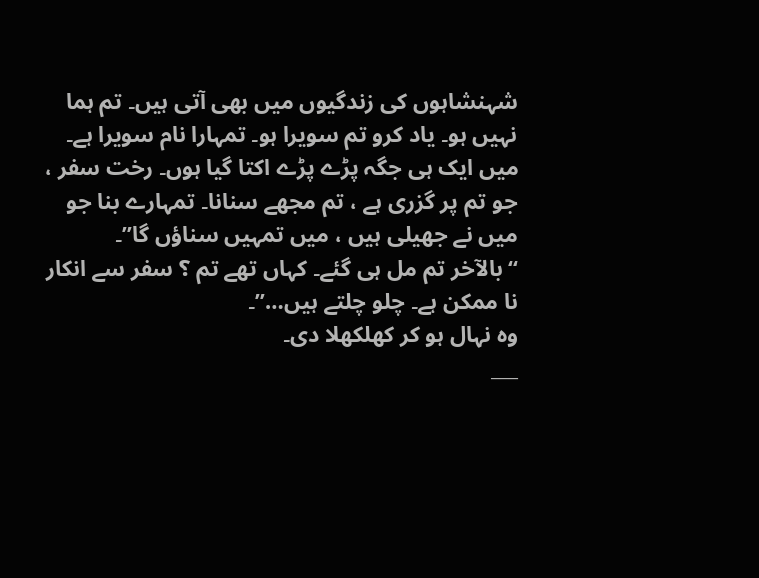شہنشاہوں کی زندگیوں میں بھی آتی ہیں۔ تم ہما نہیں ہو۔ یاد کرو تم سویرا ہو۔ تمہارا نام سویرا ہے۔ میں ایک ہی جگہ پڑے پڑے اکتا گیا ہوں۔ رخت سفر ، جو تم پر گزری ہے ، تم مجھے سنانا۔ تمہارے بنا جو میں نے جھیلی ہیں ، میں تمہیں سناؤں گا”۔
“بالآخر تم مل ہی گئے۔ کہاں تھے تم ؟ سفر سے انکار نا ممکن ہے۔ چلو چلتے ہیں…”۔
وہ نہال ہو کر کھلکھلا دی۔
___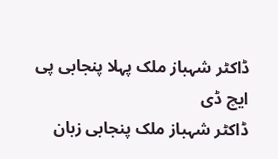ڈاکٹر شہباز ملک پہلا پنجابی پی ایچ ڈی
ڈاکٹر شہباز ملک پنجابی زبان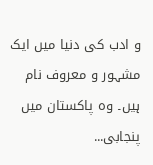و ادب کی دنیا میں ایک مشہور و معروف نام ہیں۔ وہ پاکستان میں پنجابی...